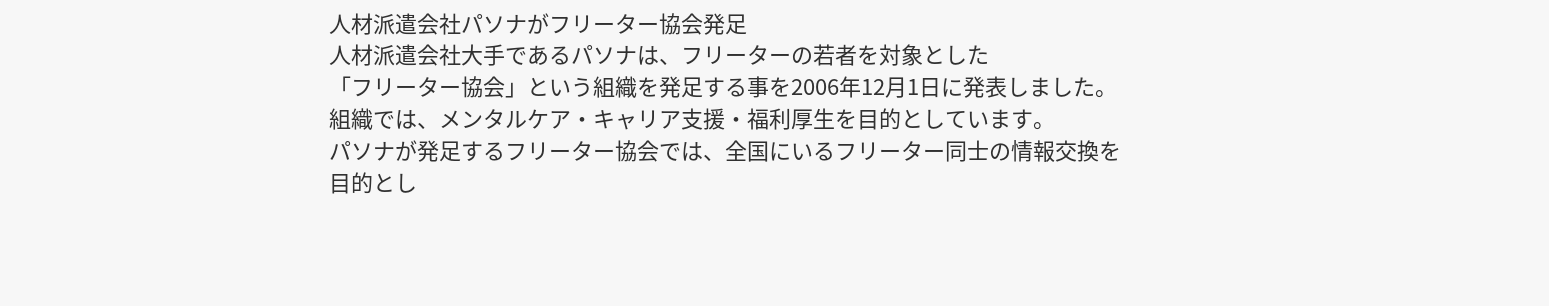人材派遣会社パソナがフリーター協会発足
人材派遣会社大手であるパソナは、フリーターの若者を対象とした
「フリーター協会」という組織を発足する事を2006年12月1日に発表しました。
組織では、メンタルケア・キャリア支援・福利厚生を目的としています。
パソナが発足するフリーター協会では、全国にいるフリーター同士の情報交換を
目的とし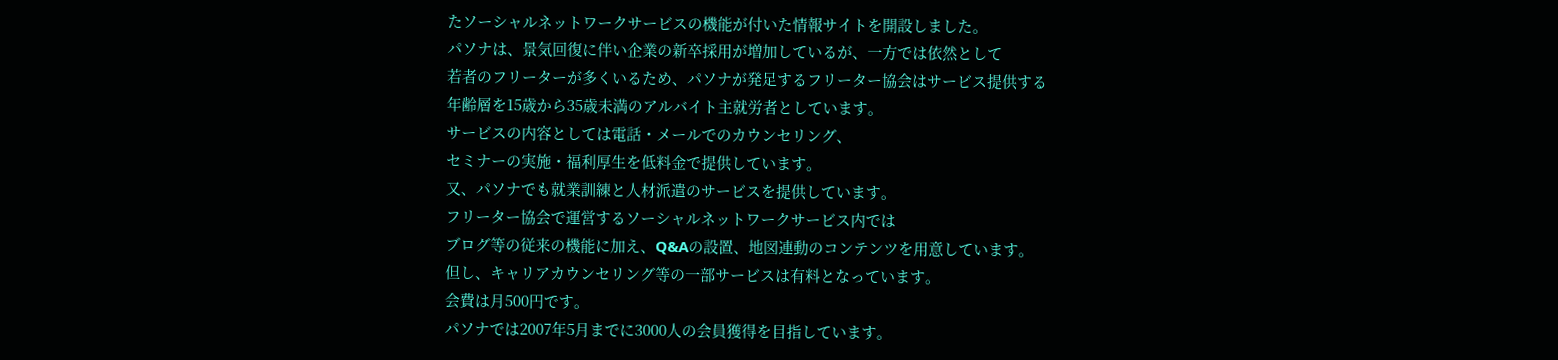たソーシャルネットワークサービスの機能が付いた情報サイトを開設しました。
パソナは、景気回復に伴い企業の新卒採用が増加しているが、一方では依然として
若者のフリーターが多くいるため、パソナが発足するフリーター協会はサービス提供する
年齢層を15歳から35歳未満のアルバイト主就労者としています。
サービスの内容としては電話・メールでのカウンセリング、
セミナーの実施・福利厚生を低料金で提供しています。
又、パソナでも就業訓練と人材派遣のサービスを提供しています。
フリーター協会で運営するソーシャルネットワークサービス内では
ブログ等の従来の機能に加え、Q&Aの設置、地図連動のコンテンツを用意しています。
但し、キャリアカウンセリング等の一部サービスは有料となっています。
会費は月500円です。
パソナでは2007年5月までに3000人の会員獲得を目指しています。